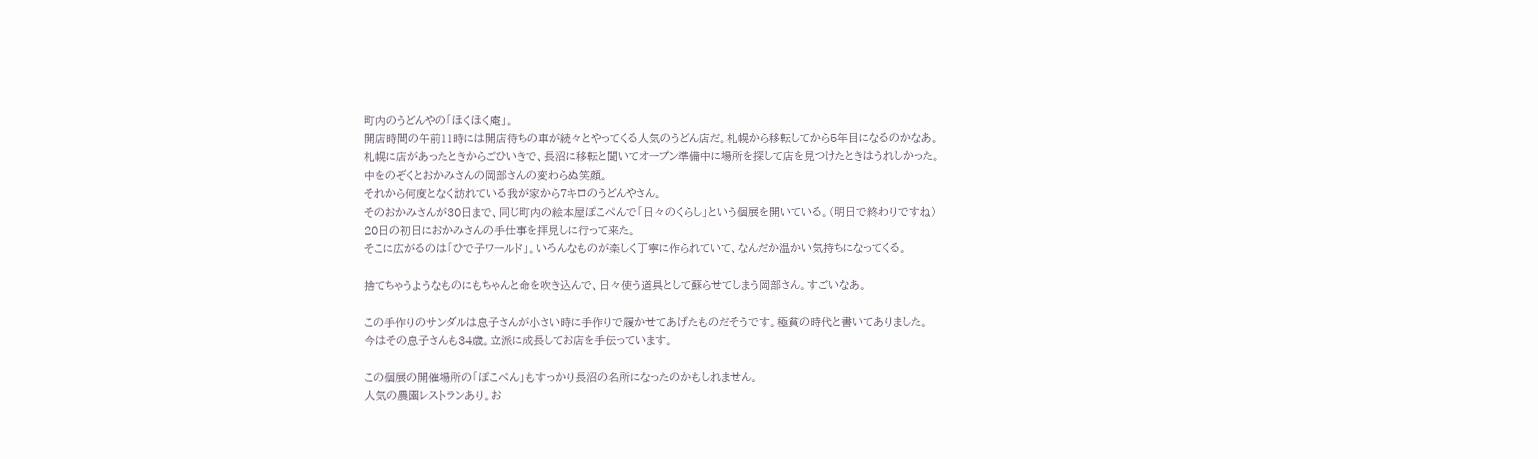町内のうどんやの「ほくほく庵」。
開店時間の午前11時には開店待ちの車が続々とやってくる人気のうどん店だ。札幌から移転してから5年目になるのかなあ。
札幌に店があったときからごひいきで、長沼に移転と聞いてオープン準備中に場所を探して店を見つけたときはうれしかった。
中をのぞくとおかみさんの岡部さんの変わらぬ笑顔。
それから何度となく訪れている我が家から7キロのうどんやさん。
そのおかみさんが30日まで、同じ町内の絵本屋ぽこぺんで「日々のくらし」という個展を開いている。(明日で終わりですね)
20日の初日におかみさんの手仕事を拝見しに行って来た。
そこに広がるのは「ひで子ワールド」。いろんなものが楽しく丁寧に作られていて、なんだか温かい気持ちになってくる。

捨てちゃうようなものにもちゃんと命を吹き込んで、日々使う道具として蘇らせてしまう岡部さん。すごいなあ。

この手作りのサンダルは息子さんが小さい時に手作りで履かせてあげたものだそうです。極貧の時代と書いてありました。
今はその息子さんも34歳。立派に成長してお店を手伝っています。

この個展の開催場所の「ぽこぺん」もすっかり長沼の名所になったのかもしれません。
人気の農園レストランあり。お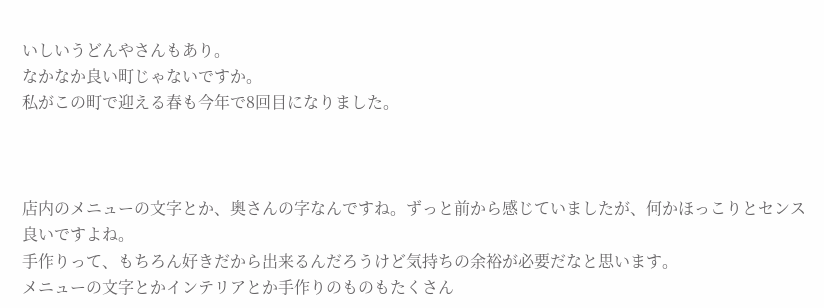いしいうどんやさんもあり。
なかなか良い町じゃないですか。
私がこの町で迎える春も今年で8回目になりました。



店内のメニューの文字とか、奥さんの字なんですね。ずっと前から感じていましたが、何かほっこりとセンス良いですよね。
手作りって、もちろん好きだから出来るんだろうけど気持ちの余裕が必要だなと思います。
メニューの文字とかインテリアとか手作りのものもたくさん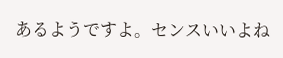あるようですよ。センスいいよね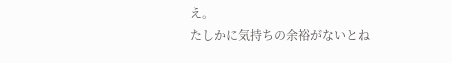え。
たしかに気持ちの余裕がないとね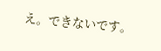え。できないです。